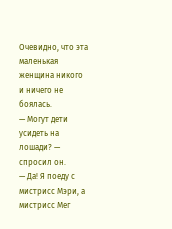Очевидно, что эта маленькая женщина никого и ничего не боялась.
— Могут дети усидеть на лошади? — спросил он.
— Да! Я поеду с мистрисс Мэри, а мистрисс Мег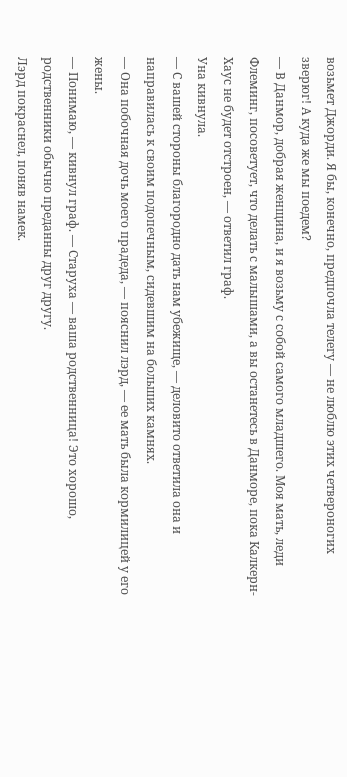возьмет Джорди. Я бы, конечно, предпочла телегу — не люблю этих четвероногих зверюг! А куда же мы поедем?
— В Данмор, добрая женщина, и я возьму с собой самого младшего. Моя мать, леди Флеминг, посоветует, что делать с малышами, а вы останетесь в Данморе, пока Калкерн-Хаус не будет отстроен, — ответил граф.
Уна кивнула.
— С вашей стороны благородно дать нам убежище, — деловито ответила она и направилась к своим подопечным, сидевшим на больших камнях.
— Она побочная дочь моего прадеда, — пояснил лэрд, — ее мать была кормилицей у его жены.
— Понимаю, — кивнул граф. — Старуха — ваша родственница! Это хорошо, родственники обычно преданны друг другу.
Лэрд покраснел, поняв намек.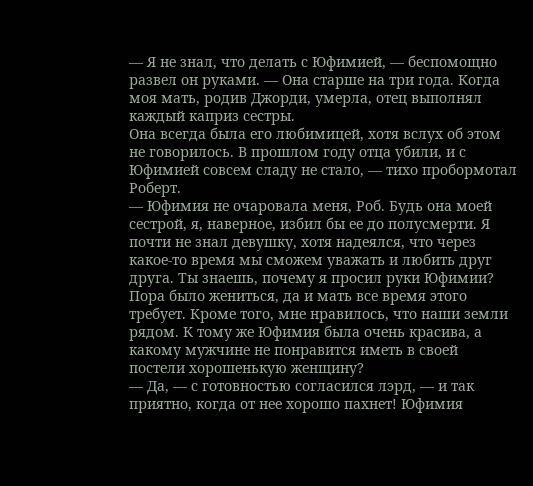— Я не знал, что делать с Юфимией, — беспомощно развел он руками. — Она старше на три года. Когда моя мать, родив Джорди, умерла, отец выполнял каждый каприз сестры.
Она всегда была его любимицей, хотя вслух об этом не говорилось. В прошлом году отца убили, и с Юфимией совсем сладу не стало, — тихо пробормотал Роберт.
— Юфимия не очаровала меня, Роб. Будь она моей сестрой, я, наверное, избил бы ее до полусмерти. Я почти не знал девушку, хотя надеялся, что через какое-то время мы сможем уважать и любить друг друга. Ты знаешь, почему я просил руки Юфимии? Пора было жениться, да и мать все время этого требует. Кроме того, мне нравилось, что наши земли рядом. К тому же Юфимия была очень красива, а какому мужчине не понравится иметь в своей постели хорошенькую женщину?
— Да, — с готовностью согласился лэрд, — и так приятно, когда от нее хорошо пахнет! Юфимия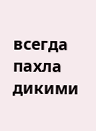всегда пахла дикими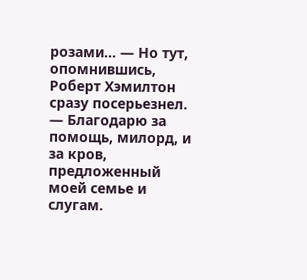розами… — Но тут, опомнившись, Роберт Хэмилтон сразу посерьезнел. — Благодарю за помощь, милорд, и за кров, предложенный моей семье и слугам.